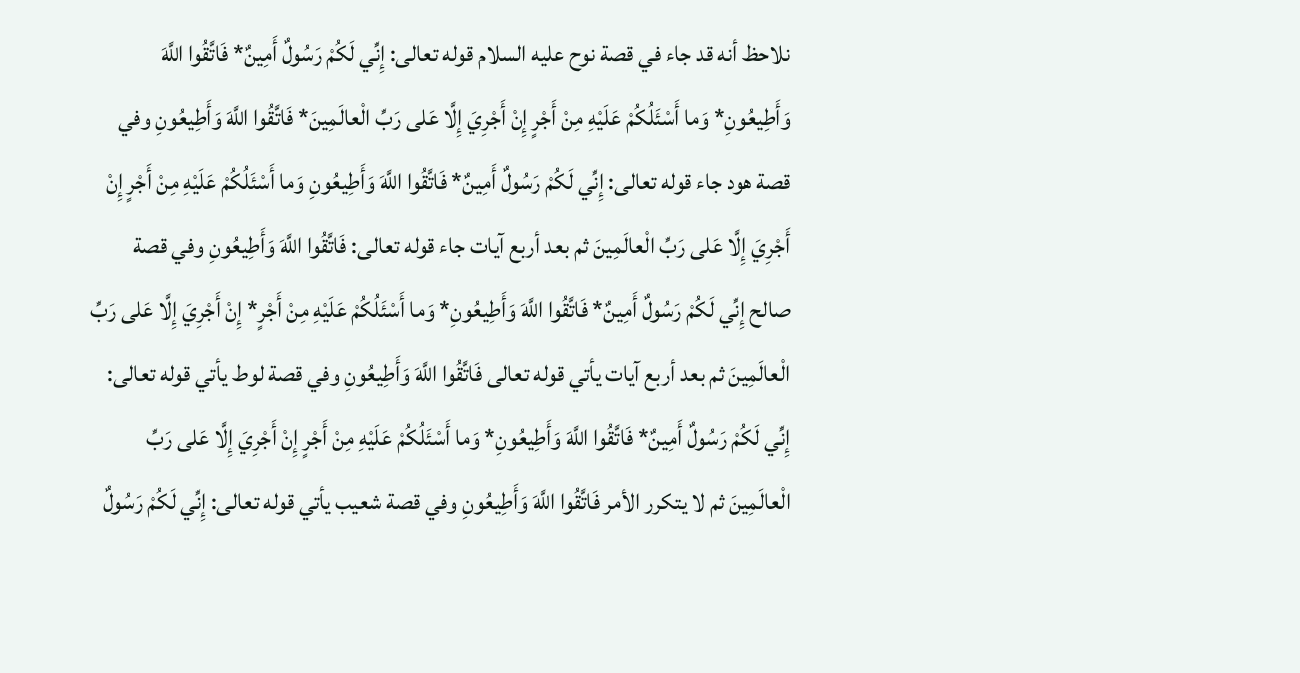نلاحظ أنه قد جاء في قصة نوح عليه السلام قوله تعالى: إِنِّي لَكُمْ رَسُولٌ أَمِينٌ* فَاتَّقُوا اللَّهَ وَأَطِيعُونِ* وَما أَسْئَلُكُمْ عَلَيْهِ مِنْ أَجْرٍ إِنْ أَجْرِيَ إِلَّا عَلى رَبِّ الْعالَمِينَ* فَاتَّقُوا اللَّهَ وَأَطِيعُونِ وفي قصة هود جاء قوله تعالى: إِنِّي لَكُمْ رَسُولٌ أَمِينٌ* فَاتَّقُوا اللَّهَ وَأَطِيعُونِ وَما أَسْئَلُكُمْ عَلَيْهِ مِنْ أَجْرٍ إِنْ أَجْرِيَ إِلَّا عَلى رَبِّ الْعالَمِينَ ثم بعد أربع آيات جاء قوله تعالى: فَاتَّقُوا اللَّهَ وَأَطِيعُونِ وفي قصة صالح إِنِّي لَكُمْ رَسُولٌ أَمِينٌ* فَاتَّقُوا اللَّهَ وَأَطِيعُونِ* وَما أَسْئَلُكُمْ عَلَيْهِ مِنْ أَجْرٍ* إِنْ أَجْرِيَ إِلَّا عَلى رَبِّ الْعالَمِينَ ثم بعد أربع آيات يأتي قوله تعالى فَاتَّقُوا اللَّهَ وَأَطِيعُونِ وفي قصة لوط يأتي قوله تعالى: إِنِّي لَكُمْ رَسُولٌ أَمِينٌ* فَاتَّقُوا اللَّهَ وَأَطِيعُونِ* وَما أَسْئَلُكُمْ عَلَيْهِ مِنْ أَجْرٍ إِنْ أَجْرِيَ إِلَّا عَلى رَبِّ الْعالَمِينَ ثم لا يتكرر الأمر فَاتَّقُوا اللَّهَ وَأَطِيعُونِ وفي قصة شعيب يأتي قوله تعالى: إِنِّي لَكُمْ رَسُولٌ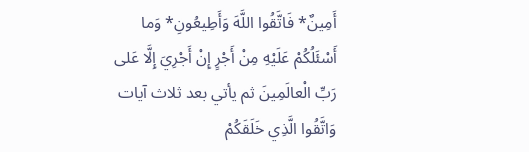أَمِينٌ* فَاتَّقُوا اللَّهَ وَأَطِيعُونِ* وَما أَسْئَلُكُمْ عَلَيْهِ مِنْ أَجْرٍ إِنْ أَجْرِيَ إِلَّا عَلى رَبِّ الْعالَمِينَ ثم يأتي بعد ثلاث آيات وَاتَّقُوا الَّذِي خَلَقَكُمْ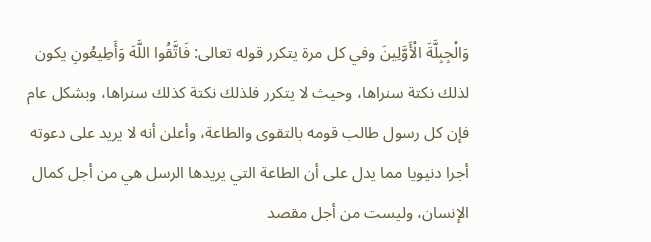وَالْجِبِلَّةَ الْأَوَّلِينَ وفي كل مرة يتكرر قوله تعالى: فَاتَّقُوا اللَّهَ وَأَطِيعُونِ يكون لذلك نكتة سنراها، وحيث لا يتكرر فلذلك نكتة كذلك سنراها، وبشكل عام فإن كل رسول طالب قومه بالتقوى والطاعة، وأعلن أنه لا يريد على دعوته أجرا دنيويا مما يدل على أن الطاعة التي يريدها الرسل هي من أجل كمال الإنسان، وليست من أجل مقصد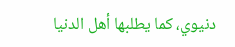دنيوي، كما يطلبها أهل الدنيا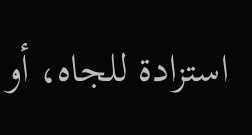استزادة للجاه، أو